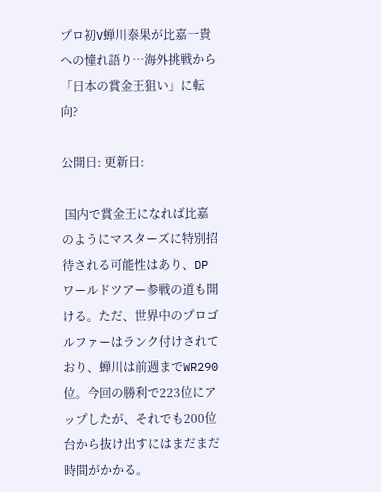プロ初V蝉川泰果が比嘉一貴への憧れ語り…海外挑戦から「日本の賞金王狙い」に転向?

公開日: 更新日:

 国内で賞金王になれば比嘉のようにマスターズに特別招待される可能性はあり、DPワールドツアー参戦の道も開ける。ただ、世界中のプロゴルファーはランク付けされており、蝉川は前週までWR290位。今回の勝利で223位にアップしたが、それでも200位台から抜け出すにはまだまだ時間がかかる。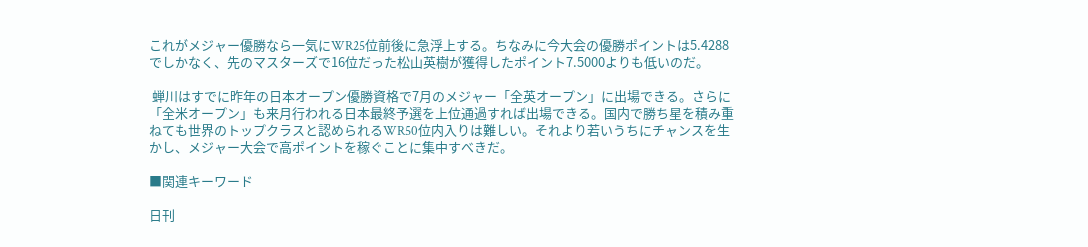これがメジャー優勝なら一気にWR25位前後に急浮上する。ちなみに今大会の優勝ポイントは5.4288でしかなく、先のマスターズで16位だった松山英樹が獲得したポイント7.5000よりも低いのだ。

 蝉川はすでに昨年の日本オープン優勝資格で7月のメジャー「全英オープン」に出場できる。さらに「全米オープン」も来月行われる日本最終予選を上位通過すれば出場できる。国内で勝ち星を積み重ねても世界のトップクラスと認められるWR50位内入りは難しい。それより若いうちにチャンスを生かし、メジャー大会で高ポイントを稼ぐことに集中すべきだ。

■関連キーワード

日刊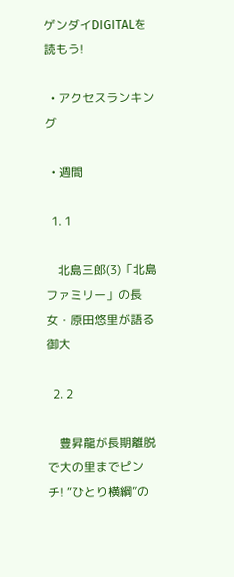ゲンダイDIGITALを読もう!

  • アクセスランキング

  • 週間

  1. 1

    北島三郎(3)「北島ファミリー」の長女・原田悠里が語る御大

  2. 2

    豊昇龍が長期離脱で大の里までピンチ! “ひとり横綱”の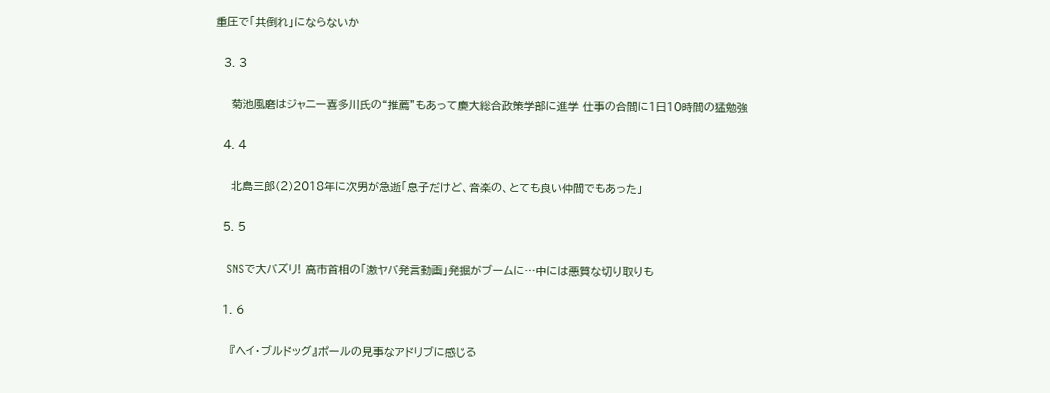重圧で「共倒れ」にならないか

  3. 3

    菊池風磨はジャニー喜多川氏の“推薦”もあって慶大総合政策学部に進学 仕事の合間に1日10時間の猛勉強

  4. 4

    北島三郎(2)2018年に次男が急逝「息子だけど、音楽の、とても良い仲間でもあった」

  5. 5

    SNSで大バズリ! 高市首相の「激ヤバ発言動画」発掘がブームに…中には悪質な切り取りも

  1. 6

    『ヘイ・ブルドッグ』ポールの見事なアドリブに感じる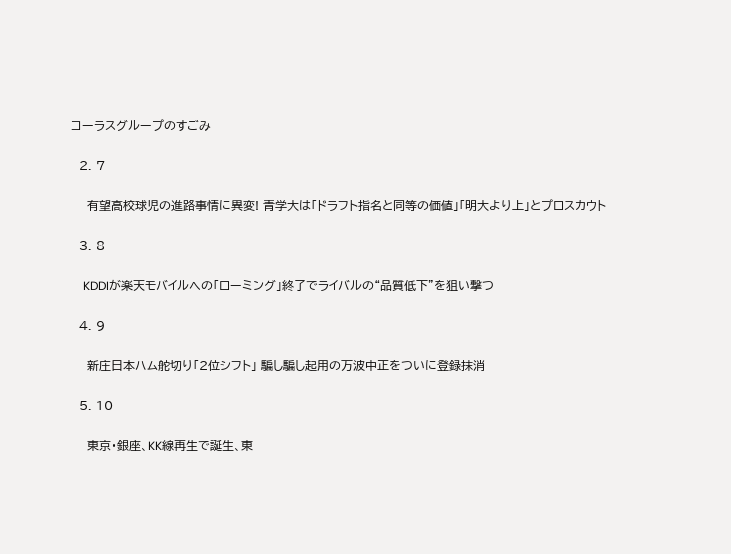コーラスグループのすごみ

  2. 7

    有望高校球児の進路事情に異変! 青学大は「ドラフト指名と同等の価値」「明大より上」とプロスカウト

  3. 8

    KDDIが楽天モバイルへの「ローミング」終了でライバルの“品質低下”を狙い撃つ

  4. 9

    新庄日本ハム舵切り「2位シフト」 騙し騙し起用の万波中正をついに登録抹消

  5. 10

    東京・銀座、KK線再生で誕生、東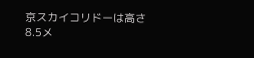京スカイコリドーは高さ8.5メ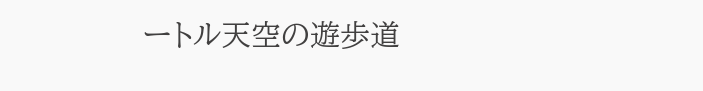ートル天空の遊歩道